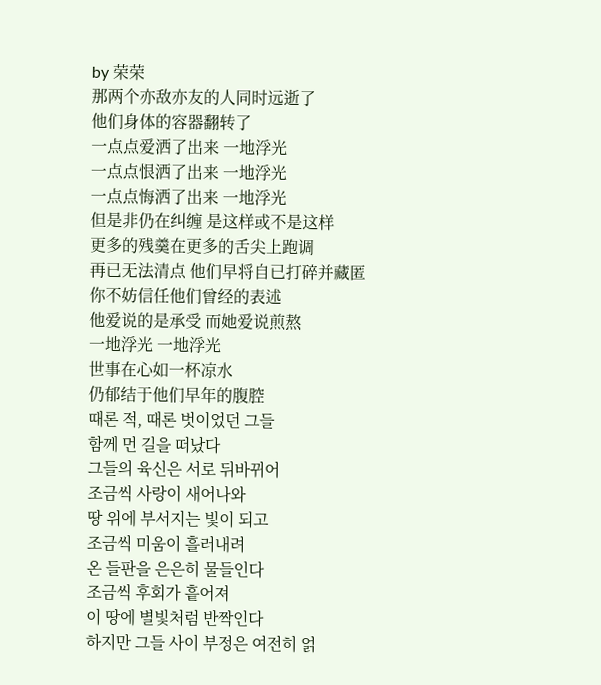by 荣荣
那两个亦敌亦友的人同时远逝了
他们身体的容器翻转了
一点点爱洒了出来 一地浮光
一点点恨洒了出来 一地浮光
一点点悔洒了出来 一地浮光
但是非仍在纠缠 是这样或不是这样
更多的残羹在更多的舌尖上跑调
再已无法清点 他们早将自已打碎并藏匿
你不妨信任他们曾经的表述
他爱说的是承受 而她爱说煎熬
一地浮光 一地浮光
世事在心如一杯凉水
仍郁结于他们早年的腹腔
때론 적, 때론 벗이었던 그들
함께 먼 길을 떠났다
그들의 육신은 서로 뒤바뀌어
조금씩 사랑이 새어나와
땅 위에 부서지는 빛이 되고
조금씩 미움이 흘러내려
온 들판을 은은히 물들인다
조금씩 후회가 흩어져
이 땅에 별빛처럼 반짝인다
하지만 그들 사이 부정은 여전히 얽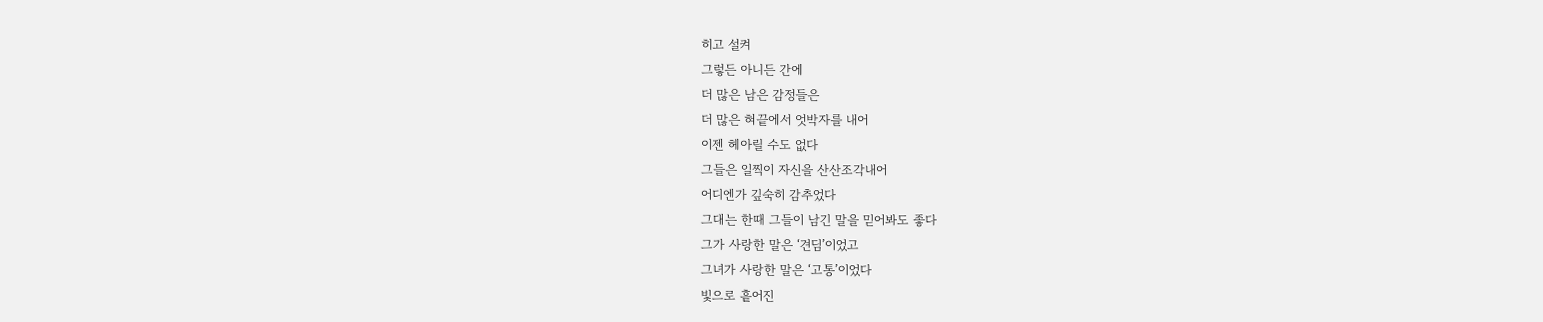히고 설켜
그렇든 아니든 간에
더 많은 남은 감정들은
더 많은 혀끝에서 엇박자를 내어
이젠 헤아릴 수도 없다
그들은 일찍이 자신을 산산조각내어
어디엔가 깊숙히 감추었다
그대는 한때 그들이 남긴 말을 믿어봐도 좋다
그가 사랑한 말은 ‘견딤’이었고
그녀가 사랑한 말은 ‘고통’이었다
빛으로 흩어진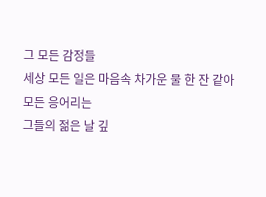그 모든 감정들
세상 모든 일은 마음속 차가운 물 한 잔 같아
모든 응어리는
그들의 젊은 날 깊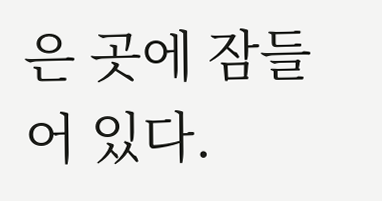은 곳에 잠들어 있다.